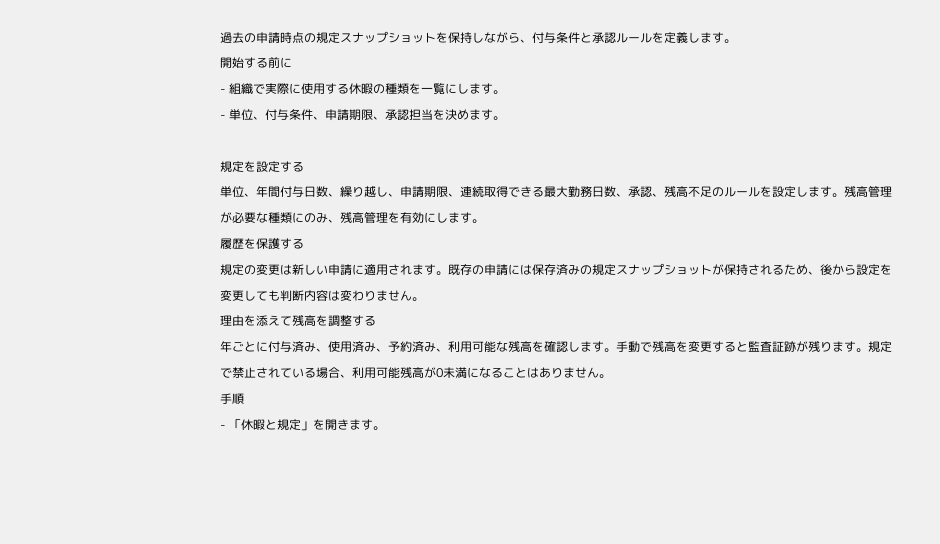過去の申請時点の規定スナップショットを保持しながら、付与条件と承認ルールを定義します。
開始する前に
- 組織で実際に使用する休暇の種類を一覧にします。
- 単位、付与条件、申請期限、承認担当を決めます。

規定を設定する
単位、年間付与日数、繰り越し、申請期限、連続取得できる最大勤務日数、承認、残高不足のルールを設定します。残高管理が必要な種類にのみ、残高管理を有効にします。
履歴を保護する
規定の変更は新しい申請に適用されます。既存の申請には保存済みの規定スナップショットが保持されるため、後から設定を変更しても判断内容は変わりません。
理由を添えて残高を調整する
年ごとに付与済み、使用済み、予約済み、利用可能な残高を確認します。手動で残高を変更すると監査証跡が残ります。規定で禁止されている場合、利用可能残高が0未満になることはありません。
手順
- 「休暇と規定」を開きます。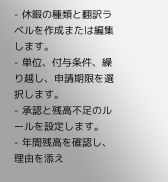- 休暇の種類と翻訳ラベルを作成または編集します。
- 単位、付与条件、繰り越し、申請期限を選択します。
- 承認と残高不足のルールを設定します。
- 年間残高を確認し、理由を添え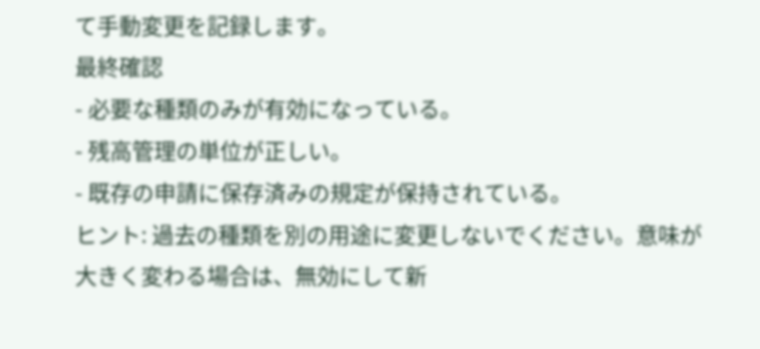て手動変更を記録します。
最終確認
- 必要な種類のみが有効になっている。
- 残高管理の単位が正しい。
- 既存の申請に保存済みの規定が保持されている。
ヒント: 過去の種類を別の用途に変更しないでください。意味が大きく変わる場合は、無効にして新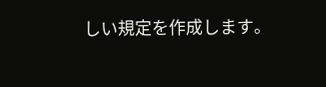しい規定を作成します。